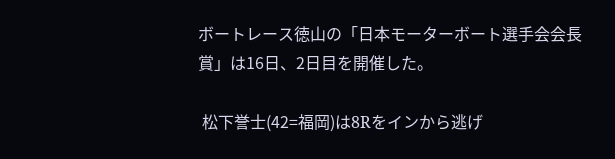ボートレース徳山の「日本モーターボート選手会会長賞」は16日、2日目を開催した。

 松下誉士(42=福岡)は8Rをインから逃げ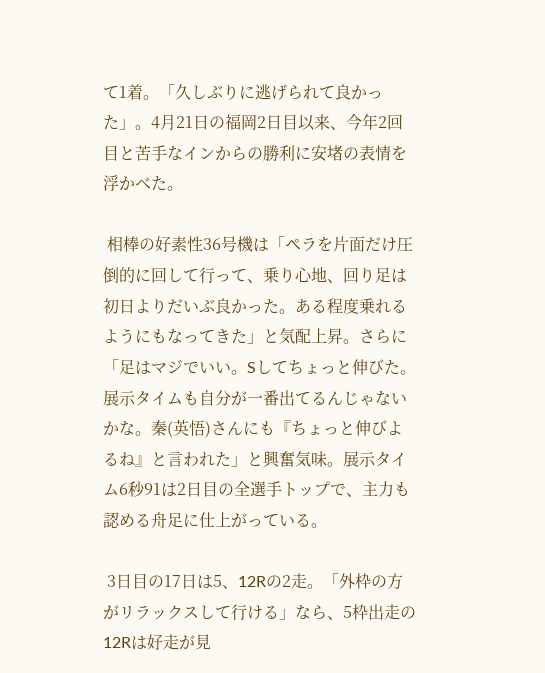て1着。「久しぶりに逃げられて良かった」。4月21日の福岡2日目以来、今年2回目と苦手なインからの勝利に安堵の表情を浮かべた。

 相棒の好素性36号機は「ペラを片面だけ圧倒的に回して行って、乗り心地、回り足は初日よりだいぶ良かった。ある程度乗れるようにもなってきた」と気配上昇。さらに「足はマジでいい。Sしてちょっと伸びた。展示タイムも自分が一番出てるんじゃないかな。秦(英悟)さんにも『ちょっと伸びよるね』と言われた」と興奮気味。展示タイム6秒91は2日目の全選手トップで、主力も認める舟足に仕上がっている。

 3日目の17日は5、12Rの2走。「外枠の方がリラックスして行ける」なら、5枠出走の12Rは好走が見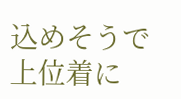込めそうで上位着に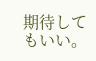期待してもいい。